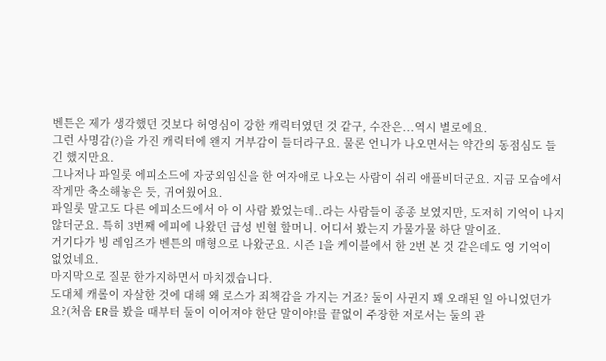벤튼은 제가 생각했던 것보다 허영심이 강한 캐릭터였던 것 같구, 수잔은...역시 별로에요.
그런 사명감(?)을 가진 캐릭터에 왠지 거부감이 들더라구요. 물론 언니가 나오면서는 약간의 동점심도 들긴 했지만요.
그나저나 파일롯 에피소드에 자궁외임신을 한 여자애로 나오는 사람이 쉬리 애플비더군요. 지금 모습에서 작게만 축소해놓은 듯, 귀여웠어요.
파일롯 말고도 다른 에피소드에서 아 이 사람 봤었는데..라는 사람들이 종종 보였지만, 도저히 기억이 나지 않더군요. 특히 3번째 에피에 나왔던 급성 빈혈 할머니. 어디서 봤는지 가물가물 하단 말이죠.
거기다가 빙 레임즈가 벤튼의 매형으로 나왔군요. 시즌 1을 케이블에서 한 2번 본 것 같은데도 영 기억이 없었네요.
마지막으로 질문 한가지하면서 마치겠습니다.
도대체 캐롤이 자살한 것에 대해 왜 로스가 죄책감을 가지는 거죠? 둘이 사귄지 꽤 오래된 일 아니었던가요?(처음 ER를 봤을 때부터 둘이 이어져야 한단 말이야!를 끝없이 주장한 저로서는 둘의 관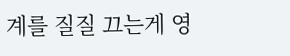계를 질질 끄는게 영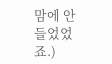맘에 안들었었죠.)